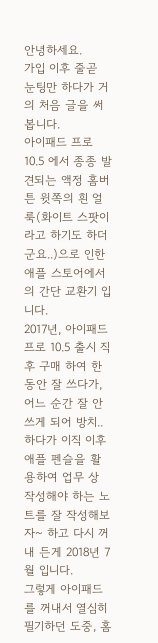안녕하세요.
가입 이후 줄곧 눈팅만 하다가 거의 처음 글을 써봅니다.
아이패드 프로 10.5 에서 종종 발견되는 액정 홈버튼 윗쪽의 흰 얼룩(화이트 스팟이라고 하기도 하더군요..)으로 인한
애플 스토어에서의 간단 교환기 입니다.
2017년, 아이패드 프로 10.5 출시 직후 구매 하여 한동안 잘 쓰다가, 어느 순간 잘 안쓰게 되어 방치..
하다가 이직 이후 애플 펜슬을 활용하여 업무 상 작성해야 하는 노트를 잘 작성해보자~ 하고 다시 꺼내 든게 2018년 7월 입니다.
그렇게 아이패드를 꺼내서 열심히 필기하던 도중, 홈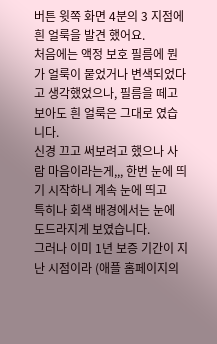버튼 윗쪽 화면 4분의 3 지점에 흰 얼룩을 발견 했어요.
처음에는 액정 보호 필름에 뭔가 얼룩이 뭍었거나 변색되었다고 생각했었으나, 필름을 떼고 보아도 흰 얼룩은 그대로 였습니다.
신경 끄고 써보려고 했으나 사람 마음이라는게,,, 한번 눈에 띄기 시작하니 계속 눈에 띄고
특히나 회색 배경에서는 눈에 도드라지게 보였습니다.
그러나 이미 1년 보증 기간이 지난 시점이라 (애플 홈페이지의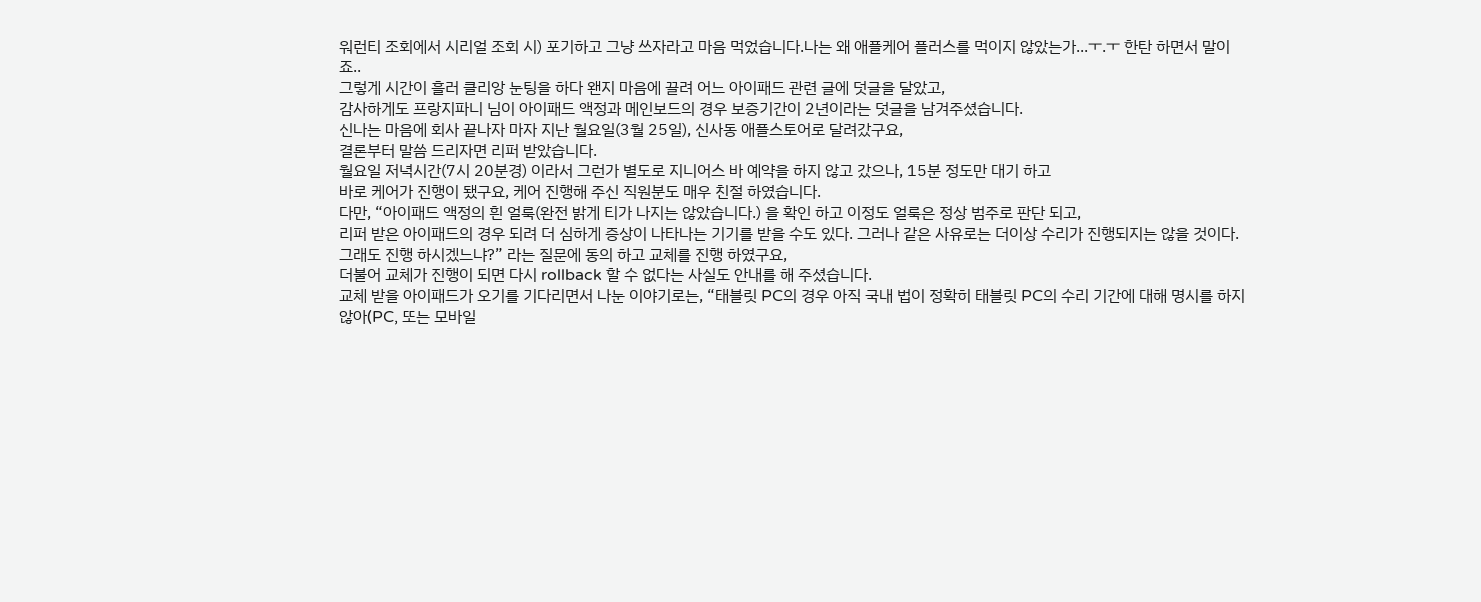워런티 조회에서 시리얼 조회 시) 포기하고 그냥 쓰자라고 마음 먹었습니다.나는 왜 애플케어 플러스를 먹이지 않았는가...ㅜ.ㅜ 한탄 하면서 말이죠..
그렇게 시간이 흘러 클리앙 눈팅을 하다 왠지 마음에 끌려 어느 아이패드 관련 글에 덧글을 달았고,
감사하게도 프랑지파니 님이 아이패드 액정과 메인보드의 경우 보증기간이 2년이라는 덧글을 남겨주셨습니다.
신나는 마음에 회사 끝나자 마자 지난 월요일(3월 25일), 신사동 애플스토어로 달려갔구요,
결론부터 말씀 드리자면 리퍼 받았습니다.
월요일 저녁시간(7시 20분경) 이라서 그런가 별도로 지니어스 바 예약을 하지 않고 갔으나, 15분 정도만 대기 하고
바로 케어가 진행이 됐구요, 케어 진행해 주신 직원분도 매우 친절 하였습니다.
다만, “아이패드 액정의 흰 얼룩(완전 밝게 티가 나지는 않았습니다.) 을 확인 하고 이정도 얼룩은 정상 범주로 판단 되고,
리퍼 받은 아이패드의 경우 되려 더 심하게 증상이 나타나는 기기를 받을 수도 있다. 그러나 같은 사유로는 더이상 수리가 진행되지는 않을 것이다. 그래도 진행 하시겠느냐?” 라는 질문에 동의 하고 교체를 진행 하였구요,
더불어 교체가 진행이 되면 다시 rollback 할 수 없다는 사실도 안내를 해 주셨습니다.
교체 받을 아이패드가 오기를 기다리면서 나눈 이야기로는, “태블릿 PC의 경우 아직 국내 법이 정확히 태블릿 PC의 수리 기간에 대해 명시를 하지 않아(PC, 또는 모바일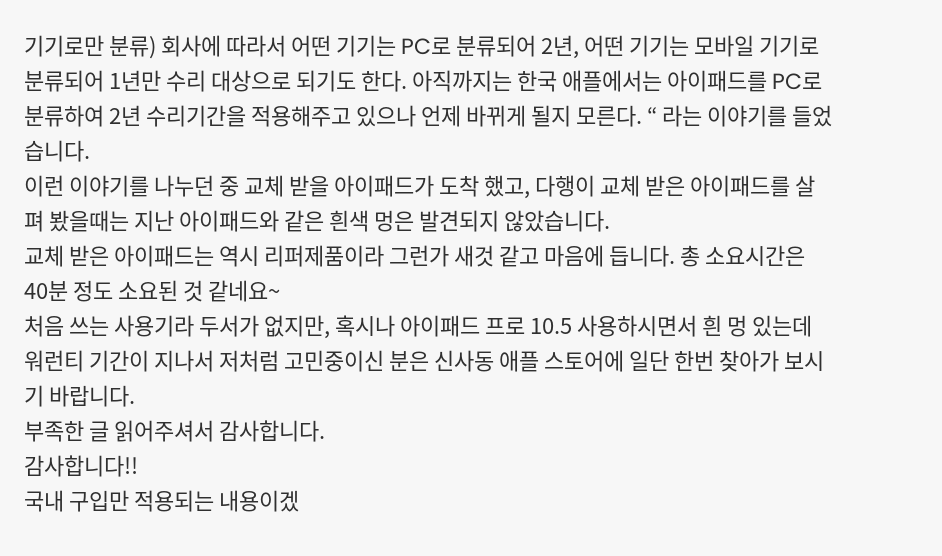기기로만 분류) 회사에 따라서 어떤 기기는 PC로 분류되어 2년, 어떤 기기는 모바일 기기로 분류되어 1년만 수리 대상으로 되기도 한다. 아직까지는 한국 애플에서는 아이패드를 PC로 분류하여 2년 수리기간을 적용해주고 있으나 언제 바뀌게 될지 모른다. “ 라는 이야기를 들었습니다.
이런 이야기를 나누던 중 교체 받을 아이패드가 도착 했고, 다행이 교체 받은 아이패드를 살펴 봤을때는 지난 아이패드와 같은 흰색 멍은 발견되지 않았습니다.
교체 받은 아이패드는 역시 리퍼제품이라 그런가 새것 같고 마음에 듭니다. 총 소요시간은 40분 정도 소요된 것 같네요~
처음 쓰는 사용기라 두서가 없지만, 혹시나 아이패드 프로 10.5 사용하시면서 흰 멍 있는데 워런티 기간이 지나서 저처럼 고민중이신 분은 신사동 애플 스토어에 일단 한번 찾아가 보시기 바랍니다.
부족한 글 읽어주셔서 감사합니다.
감사합니다!!
국내 구입만 적용되는 내용이겠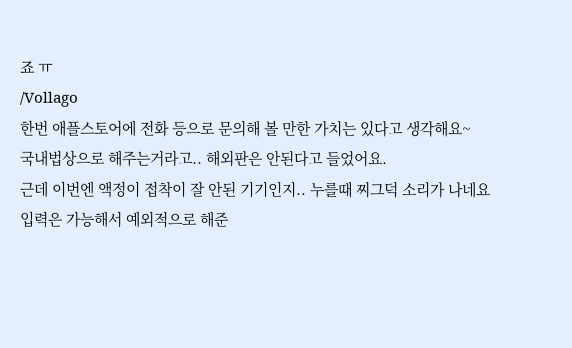죠 ㅠ
/Vollago
한번 애플스토어에 전화 등으로 문의해 볼 만한 가치는 있다고 생각해요~
국내법상으로 해주는거라고.. 해외판은 안된다고 들었어요.
근데 이번엔 액정이 접착이 잘 안된 기기인지.. 누를때 찌그덕 소리가 나네요
입력은 가능해서 예외적으로 해준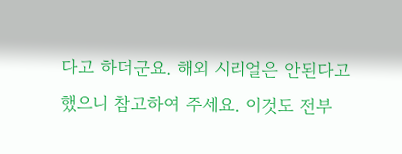다고 하더군요. 해외 시리얼은 안된다고 했으니 참고하여 주세요. 이것도 전부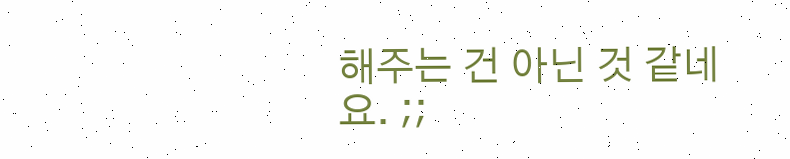해주는 건 아닌 것 같네요. ;;